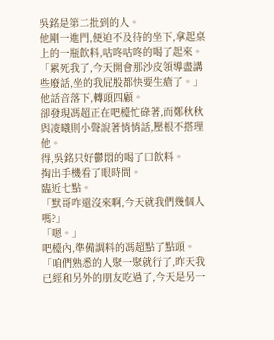吳銘是第二批到的人。
他剛一進門,便迫不及待的坐下,拿起桌上的一瓶飲料,咕咚咕咚的喝了起來。
「累死我了,今天開會那沙皮領導盡講些廢話,坐的我屁股都快要生瘡了。」
他話音落下,轉頭四顧。
卻發現馮超正在吧檯忙碌著,而鄭秋秋與凌曦則小聲說著悄悄話,壓根不搭理他。
得,吳銘只好鬱悶的喝了口飲料。
掏出手機看了眼時間。
臨近七點。
「默哥咋還沒來啊,今天就我們幾個人嗎?」
「嗯。」
吧檯內,準備調料的馮超點了點頭。
「咱們熟悉的人聚一聚就行了,昨天我已經和另外的朋友吃過了,今天是另一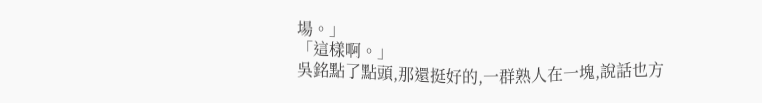場。」
「這樣啊。」
吳銘點了點頭,那還挺好的,一群熟人在一塊,說話也方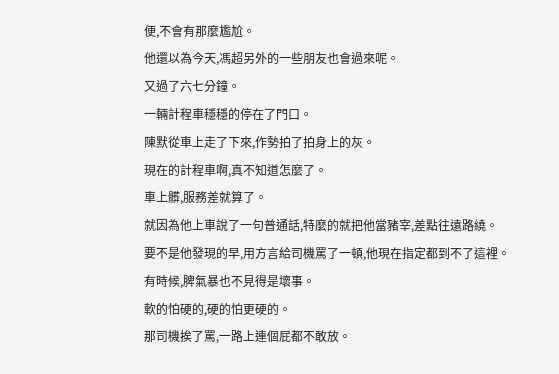便,不會有那麼尷尬。
他還以為今天,馮超另外的一些朋友也會過來呢。
又過了六七分鐘。
一輛計程車穩穩的停在了門口。
陳默從車上走了下來,作勢拍了拍身上的灰。
現在的計程車啊,真不知道怎麼了。
車上髒,服務差就算了。
就因為他上車說了一句普通話,特麼的就把他當豬宰,差點往遠路繞。
要不是他發現的早,用方言給司機罵了一頓,他現在指定都到不了這裡。
有時候,脾氣暴也不見得是壞事。
軟的怕硬的,硬的怕更硬的。
那司機挨了罵,一路上連個屁都不敢放。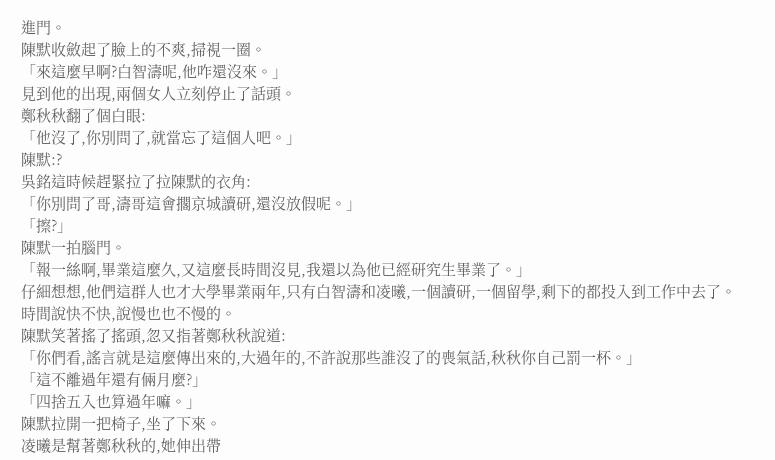進門。
陳默收斂起了臉上的不爽,掃視一圈。
「來這麼早啊?白智濤呢,他咋還沒來。」
見到他的出現,兩個女人立刻停止了話頭。
鄭秋秋翻了個白眼:
「他沒了,你別問了,就當忘了這個人吧。」
陳默:?
吳銘這時候趕緊拉了拉陳默的衣角:
「你別問了哥,濤哥這會擱京城讀研,還沒放假呢。」
「擦?」
陳默一拍腦門。
「報一絲啊,畢業這麼久,又這麼長時間沒見,我還以為他已經研究生畢業了。」
仔細想想,他們這群人也才大學畢業兩年,只有白智濤和凌曦,一個讀研,一個留學,剩下的都投入到工作中去了。
時間說快不快,說慢也也不慢的。
陳默笑著搖了搖頭,忽又指著鄭秋秋說道:
「你們看,謠言就是這麼傳出來的,大過年的,不許說那些誰沒了的喪氣話,秋秋你自己罰一杯。」
「這不離過年還有倆月麼?」
「四捨五入也算過年嘛。」
陳默拉開一把椅子,坐了下來。
凌曦是幫著鄭秋秋的,她伸出帶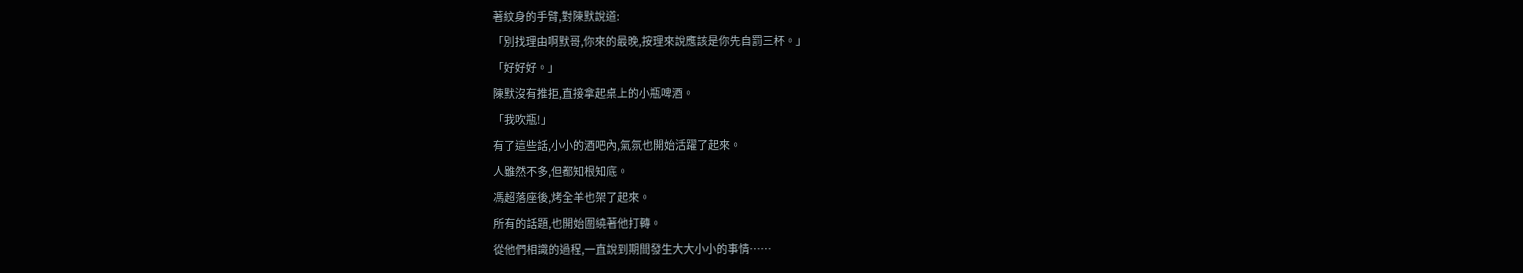著紋身的手臂,對陳默說道:
「別找理由啊默哥,你來的最晚,按理來說應該是你先自罰三杯。」
「好好好。」
陳默沒有推拒,直接拿起桌上的小瓶啤酒。
「我吹瓶!」
有了這些話,小小的酒吧內,氣氛也開始活躍了起來。
人雖然不多,但都知根知底。
馮超落座後,烤全羊也架了起來。
所有的話題,也開始圍繞著他打轉。
從他們相識的過程,一直說到期間發生大大小小的事情……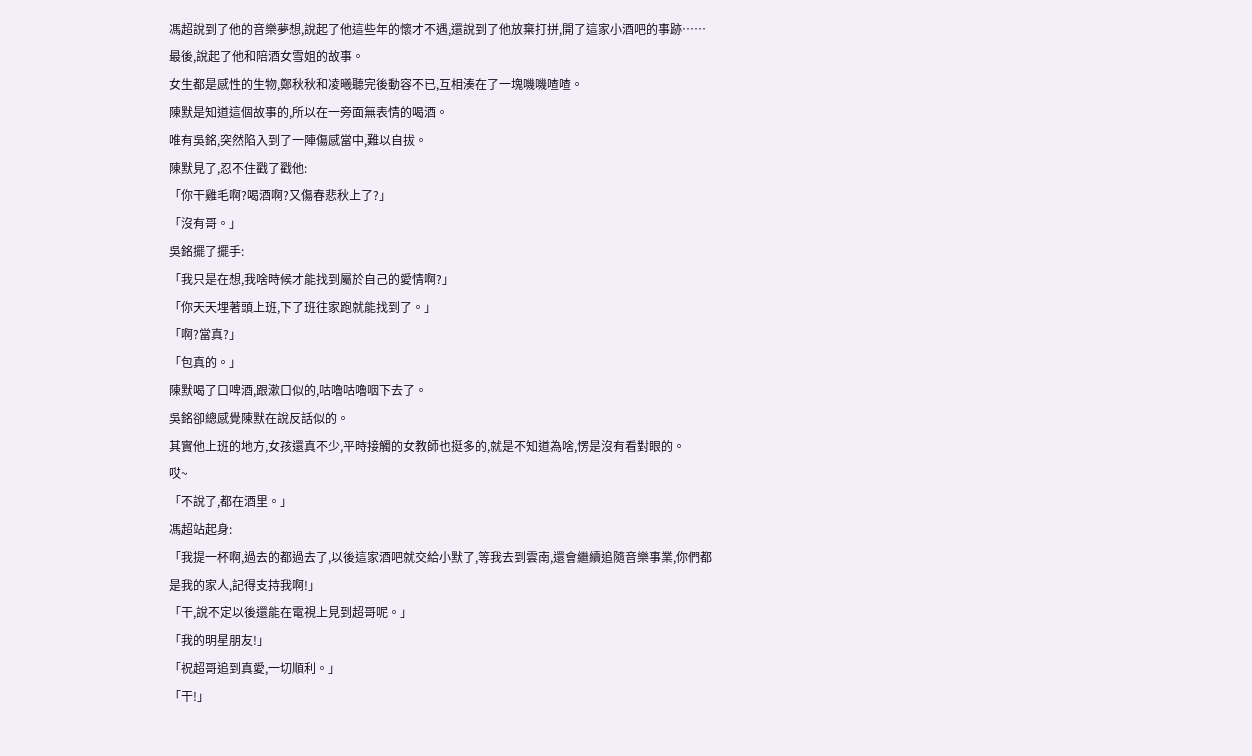馮超說到了他的音樂夢想,說起了他這些年的懷才不遇,還說到了他放棄打拼,開了這家小酒吧的事跡……
最後,說起了他和陪酒女雪姐的故事。
女生都是感性的生物,鄭秋秋和凌曦聽完後動容不已,互相湊在了一塊嘰嘰喳喳。
陳默是知道這個故事的,所以在一旁面無表情的喝酒。
唯有吳銘,突然陷入到了一陣傷感當中,難以自拔。
陳默見了,忍不住戳了戳他:
「你干雞毛啊?喝酒啊?又傷春悲秋上了?」
「沒有哥。」
吳銘擺了擺手:
「我只是在想,我啥時候才能找到屬於自己的愛情啊?」
「你天天埋著頭上班,下了班往家跑就能找到了。」
「啊?當真?」
「包真的。」
陳默喝了口啤酒,跟漱口似的,咕嚕咕嚕咽下去了。
吳銘卻總感覺陳默在說反話似的。
其實他上班的地方,女孩還真不少,平時接觸的女教師也挺多的,就是不知道為啥,愣是沒有看對眼的。
哎~
「不說了,都在酒里。」
馮超站起身:
「我提一杯啊,過去的都過去了,以後這家酒吧就交給小默了,等我去到雲南,還會繼續追隨音樂事業,你們都是我的家人,記得支持我啊!」
「干,說不定以後還能在電視上見到超哥呢。」
「我的明星朋友!」
「祝超哥追到真愛,一切順利。」
「干!」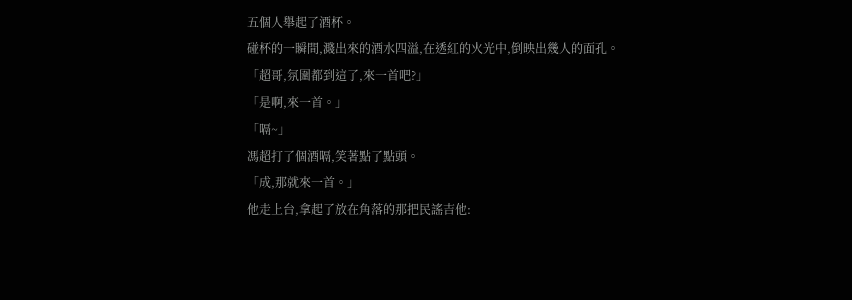五個人舉起了酒杯。
碰杯的一瞬間,濺出來的酒水四溢,在透紅的火光中,倒映出幾人的面孔。
「超哥,氛圍都到這了,來一首吧?」
「是啊,來一首。」
「嗝~」
馮超打了個酒嗝,笑著點了點頭。
「成,那就來一首。」
他走上台,拿起了放在角落的那把民謠吉他: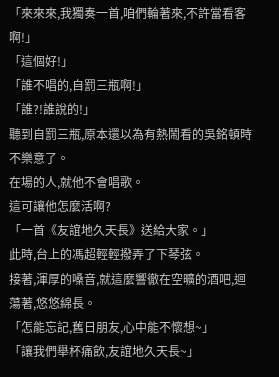「來來來,我獨奏一首,咱們輪著來,不許當看客啊!」
「這個好!」
「誰不唱的,自罰三瓶啊!」
「誰?!誰說的!」
聽到自罰三瓶,原本還以為有熱鬧看的吳銘頓時不樂意了。
在場的人,就他不會唱歌。
這可讓他怎麼活啊?
「一首《友誼地久天長》送給大家。」
此時,台上的馮超輕輕撥弄了下琴弦。
接著,渾厚的嗓音,就這麼響徹在空曠的酒吧,迴蕩著,悠悠綿長。
「怎能忘記,舊日朋友,心中能不懷想~」
「讓我們舉杯痛飲,友誼地久天長~」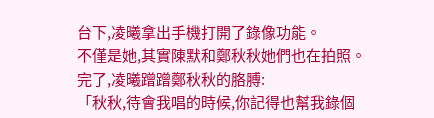台下,凌曦拿出手機打開了錄像功能。
不僅是她,其實陳默和鄭秋秋她們也在拍照。
完了,凌曦蹭蹭鄭秋秋的胳膊:
「秋秋,待會我唱的時候,你記得也幫我錄個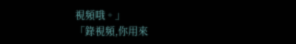視頻哦。」
「錄視頻,你用來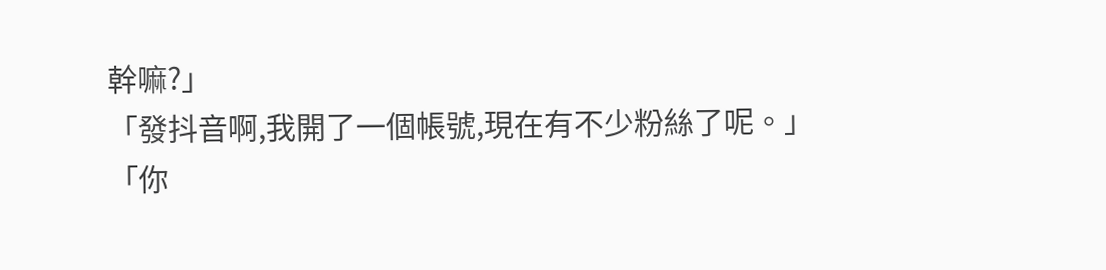幹嘛?」
「發抖音啊,我開了一個帳號,現在有不少粉絲了呢。」
「你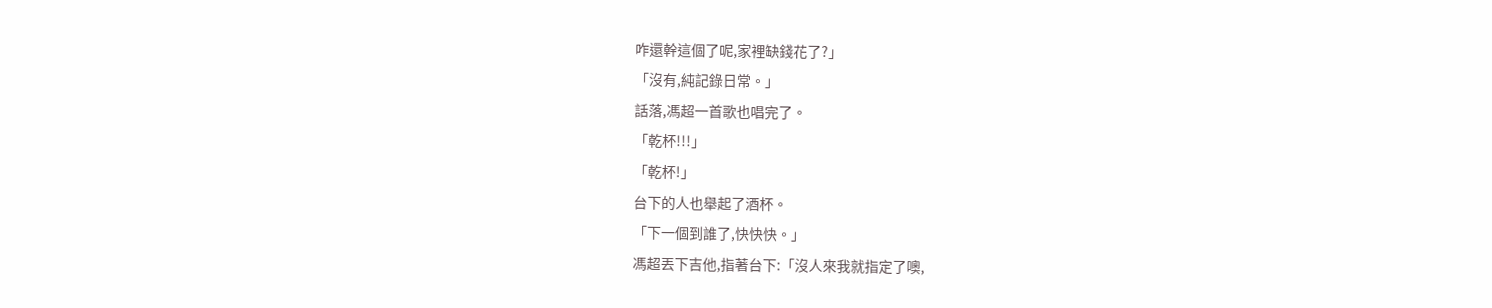咋還幹這個了呢,家裡缺錢花了?」
「沒有,純記錄日常。」
話落,馮超一首歌也唱完了。
「乾杯!!!」
「乾杯!」
台下的人也舉起了酒杯。
「下一個到誰了,快快快。」
馮超丟下吉他,指著台下:「沒人來我就指定了噢,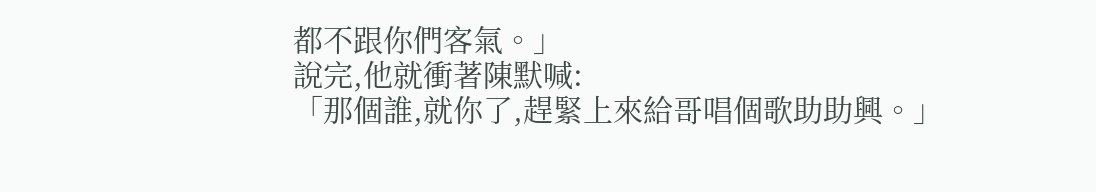都不跟你們客氣。」
說完,他就衝著陳默喊:
「那個誰,就你了,趕緊上來給哥唱個歌助助興。」